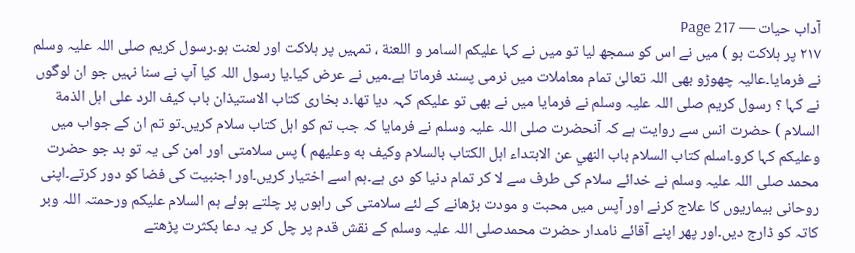آداب حیات — Page 217
۲۱۷ پر ہلاکت ہو ) میں نے اس کو سمجھ لیا تو میں نے کہا علیکم السامر و اللعنة ، تمہیں پر ہلاکت اور لعنت ہو۔رسول کریم صلی اللہ علیہ وسلم نے فرمایا۔عالیہ چھوڑو بھی اللہ تعالیٰ تمام معاملات میں نرمی پسند فرماتا ہے۔میں نے عرض کیا۔یا رسول اللہ کیا آپ نے سنا نہیں جو ان لوگوں نے کہا ؟ رسول کریم صلی اللہ علیہ وسلم نے فرمایا میں نے بھی تو علیکم کہہ دیا تھا۔د بخاری کتاب الاستیذان باب کیف الرد على اہل الذمة السلام ) حضرت انس سے روایت ہے کہ آنحضرت صلی اللہ علیہ وسلم نے فرمایا کہ جب تم کو اہل کتاب سلام کریں۔تو تم ان کے جواب میں وعلیکم کہا کرو۔اسلم كتاب السلام باب النهي عن الابتداء اہل الکتاب بالسلام وكيف به وعلیهم ) پس سلامتی اور امن کی یہ تو بد جو حضرت محمد صلی اللہ علیہ وسلم نے خدائے سلام کی طرف سے لا کر تمام دنیا کو دی ہے۔ہم اسے اختیار کریں۔اور اجنبیت کی فضا کو دور کرتے۔اپنی روحانی بیماریوں کا علاج کرنے اور آپس میں محبت و مودت بڑھانے کے لئے سلامتی کی راہوں پر چلتے ہوئے ہم السلام علیکم ورحمتہ اللہ وبر کاتہ کو ڈارج دیں۔اور پھر اپنے آقائے نامدار حضرت محمدصلی اللہ علیہ وسلم کے نقش قدم پر چل کر یہ دعا بکثرت پڑھتے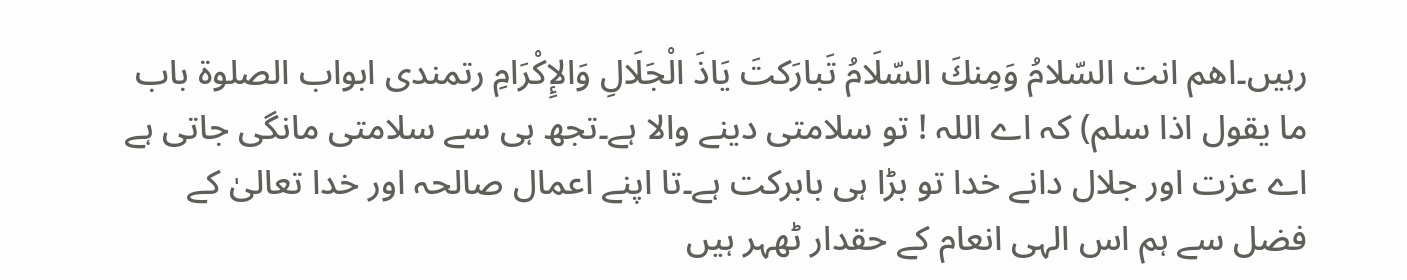رہیں۔اهم انت السّلامُ وَمِنكَ السّلَامُ تَبارَكتَ يَاذَ الْجَلَالِ وَالإِكْرَامِ رتمندی ابواب الصلوۃ باب ما يقول اذا سلم) کہ اے اللہ ! تو سلامتی دینے والا ہے۔تجھ ہی سے سلامتی مانگی جاتی ہے اے عزت اور جلال دانے خدا تو بڑا ہی بابرکت ہے۔تا اپنے اعمال صالحہ اور خدا تعالیٰ کے فضل سے ہم اس الہی انعام کے حقدار ٹھہر ہیں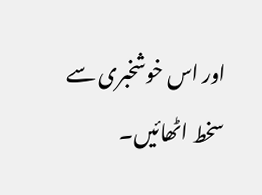اور اس خوشخبری سے سخط اٹھائیں۔